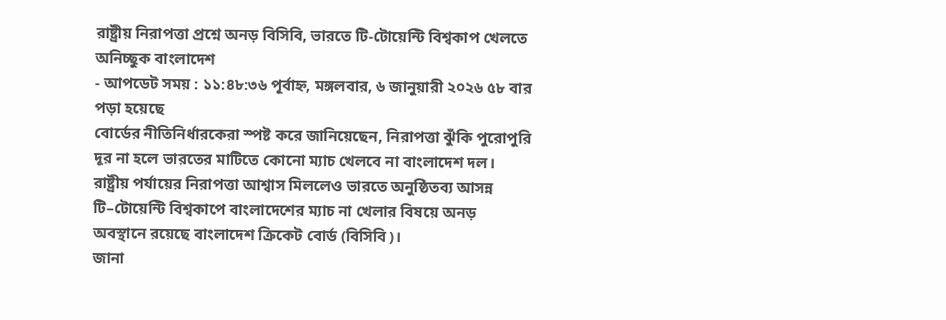রাষ্ট্রীয় নিরাপত্তা প্রশ্নে অনড় বিসিবি, ভারতে টি-টোয়েন্টি বিশ্বকাপ খেলতে অনিচ্ছুক বাংলাদেশ
- আপডেট সময় : ১১:৪৮:৩৬ পূর্বাহ্ন, মঙ্গলবার, ৬ জানুয়ারী ২০২৬ ৫৮ বার পড়া হয়েছে
বোর্ডের নীতিনির্ধারকেরা স্পষ্ট করে জানিয়েছেন, নিরাপত্তা ঝুঁকি পুরোপুরি দূর না হলে ভারতের মাটিতে কোনো ম্যাচ খেলবে না বাংলাদেশ দল।
রাষ্ট্রীয় পর্যায়ের নিরাপত্তা আশ্বাস মিললেও ভারতে অনুষ্ঠিতব্য আসন্ন টি–টোয়েন্টি বিশ্বকাপে বাংলাদেশের ম্যাচ না খেলার বিষয়ে অনড় অবস্থানে রয়েছে বাংলাদেশ ক্রিকেট বোর্ড (বিসিবি)।
জানা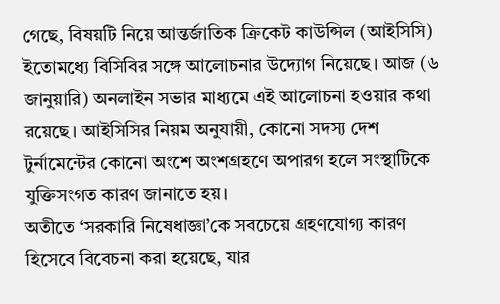গেছে, বিষয়টি নিয়ে আন্তর্জাতিক ক্রিকেট কাউন্সিল (আইসিসি) ইতোমধ্যে বিসিবির সঙ্গে আলোচনার উদ্যোগ নিয়েছে। আজ (৬ জানুয়ারি) অনলাইন সভার মাধ্যমে এই আলোচনা হওয়ার কথা রয়েছে। আইসিসির নিয়ম অনুযায়ী, কোনো সদস্য দেশ টুর্নামেন্টের কোনো অংশে অংশগ্রহণে অপারগ হলে সংস্থাটিকে যুক্তিসংগত কারণ জানাতে হয়।
অতীতে ‘সরকারি নিষেধাজ্ঞা’কে সবচেয়ে গ্রহণযোগ্য কারণ হিসেবে বিবেচনা করা হয়েছে, যার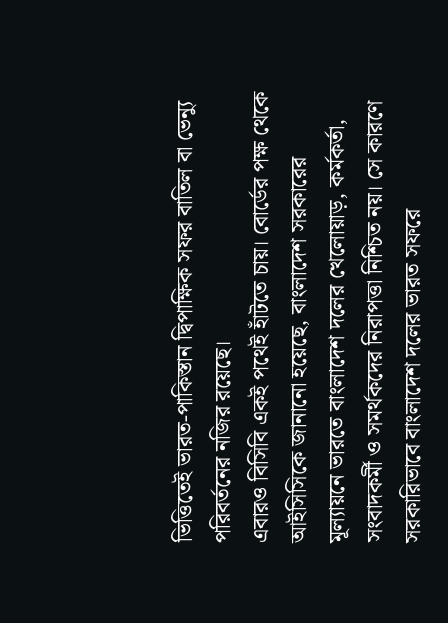ভিত্তিতেই ভারত-পাকিস্তান দ্বিপাক্ষিক সফর বাতিল বা ভেন্যু পরিবর্তনের নজির রয়েছে।
এবারও বিসিবি একই পথেই হাঁটতে চায়। বোর্ডের পক্ষ থেকে আইসিসিকে জানানো হয়েছে, বাংলাদেশ সরকারের মূল্যায়নে ভারতে বাংলাদেশ দলের খেলোয়াড়, কর্মকর্তা, সংবাদকর্মী ও সমর্থকদের নিরাপত্তা নিশ্চিত নয়। সে কারণে সরকারিভাবে বাংলাদেশ দলের ভারত সফরে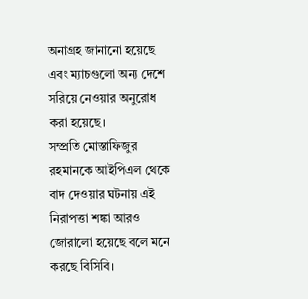অনাগ্রহ জানানো হয়েছে এবং ম্যাচগুলো অন্য দেশে সরিয়ে নেওয়ার অনুরোধ করা হয়েছে।
সম্প্রতি মোস্তাফিজুর রহমানকে আইপিএল থেকে বাদ দেওয়ার ঘটনায় এই নিরাপত্তা শঙ্কা আরও জোরালো হয়েছে বলে মনে করছে বিসিবি।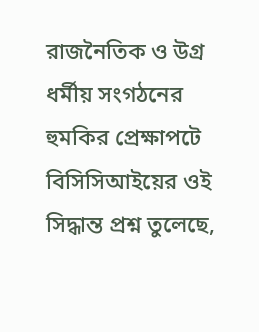রাজনৈতিক ও উগ্র ধর্মীয় সংগঠনের হুমকির প্রেক্ষাপটে বিসিসিআইয়ের ওই সিদ্ধান্ত প্রশ্ন তুলেছে,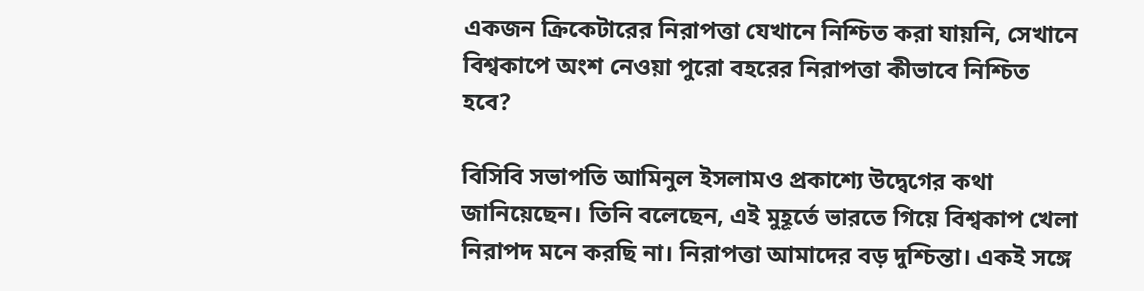একজন ক্রিকেটারের নিরাপত্তা যেখানে নিশ্চিত করা যায়নি, সেখানে বিশ্বকাপে অংশ নেওয়া পুরো বহরের নিরাপত্তা কীভাবে নিশ্চিত হবে?

বিসিবি সভাপতি আমিনুল ইসলামও প্রকাশ্যে উদ্বেগের কথা জানিয়েছেন। তিনি বলেছেন, এই মুহূর্তে ভারতে গিয়ে বিশ্বকাপ খেলা নিরাপদ মনে করছি না। নিরাপত্তা আমাদের বড় দুশ্চিন্তা। একই সঙ্গে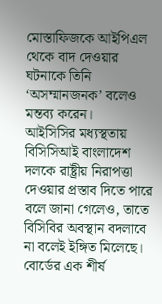মোস্তাফিজকে আইপিএল থেকে বাদ দেওয়ার ঘটনাকে তিনি ‘অসম্মানজনক’ বলেও মন্তব্য করেন।
আইসিসির মধ্যস্থতায় বিসিসিআই বাংলাদেশ দলকে রাষ্ট্রীয় নিরাপত্তা দেওয়ার প্রস্তাব দিতে পারে বলে জানা গেলেও, তাতে বিসিবির অবস্থান বদলাবে না বলেই ইঙ্গিত মিলেছে। বোর্ডের এক শীর্ষ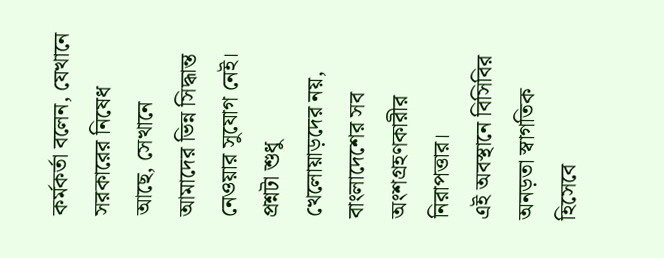কর্মকর্তা বলেন, যেখানে সরকারের নিষেধ আছে, সেখানে আমাদের ভিন্ন সিদ্ধান্ত নেওয়ার সুযোগ নেই। প্রশ্নটা শুধু খেলোয়াড়দের নয়, বাংলাদেশের সব অংশগ্রহণকারীর নিরাপত্তার।
এই অবস্থানে বিসিবির অনড়তা স্বাগতিক হিসেবে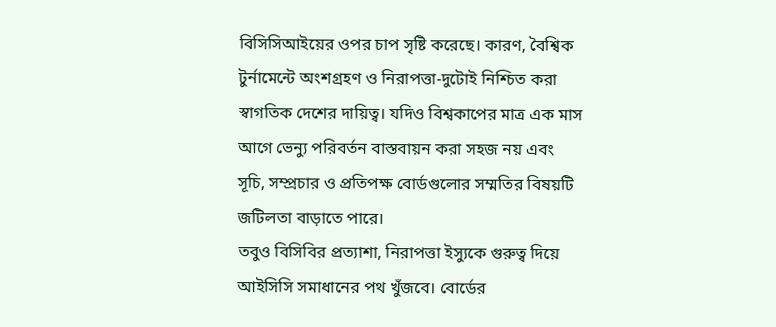বিসিসিআইয়ের ওপর চাপ সৃষ্টি করেছে। কারণ, বৈশ্বিক টুর্নামেন্টে অংশগ্রহণ ও নিরাপত্তা-দুটোই নিশ্চিত করা স্বাগতিক দেশের দায়িত্ব। যদিও বিশ্বকাপের মাত্র এক মাস আগে ভেন্যু পরিবর্তন বাস্তবায়ন করা সহজ নয় এবং সূচি, সম্প্রচার ও প্রতিপক্ষ বোর্ডগুলোর সম্মতির বিষয়টি জটিলতা বাড়াতে পারে।
তবুও বিসিবির প্রত্যাশা, নিরাপত্তা ইস্যুকে গুরুত্ব দিয়ে আইসিসি সমাধানের পথ খুঁজবে। বোর্ডের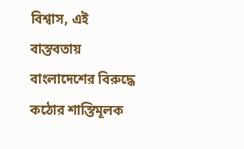বিশ্বাস, এই বাস্তবতায় বাংলাদেশের বিরুদ্ধে কঠোর শাস্তিমূলক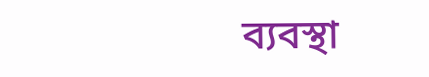ব্যবস্থা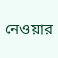নেওয়ার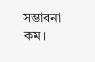সম্ভাবনা কম।